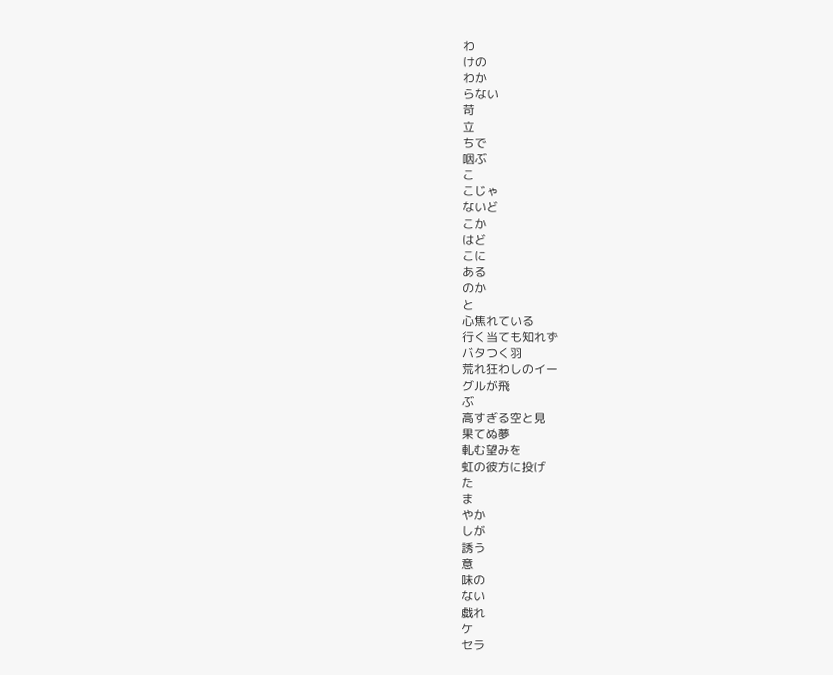わ
けの
わか
らない
苛
立
ちで
咽ぶ
こ
こじゃ
ないど
こか
はど
こに
ある
のか
と
心焦れている
行く当ても知れず
バタつく羽
荒れ狂わしのイー
グルが飛
ぶ
高すぎる空と見
果てぬ夢
軋む望みを
虹の彼方に投げ
た
ま
やか
しが
誘う
意
味の
ない
戯れ
ケ
セラ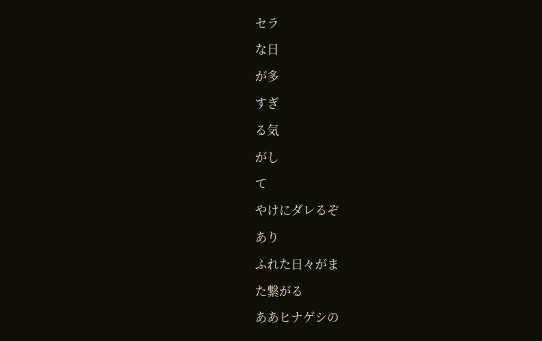セラ
な日
が多
すぎ
る気
がし
て
やけにダレるぞ
あり
ふれた日々がま
た繋がる
ああヒナゲシの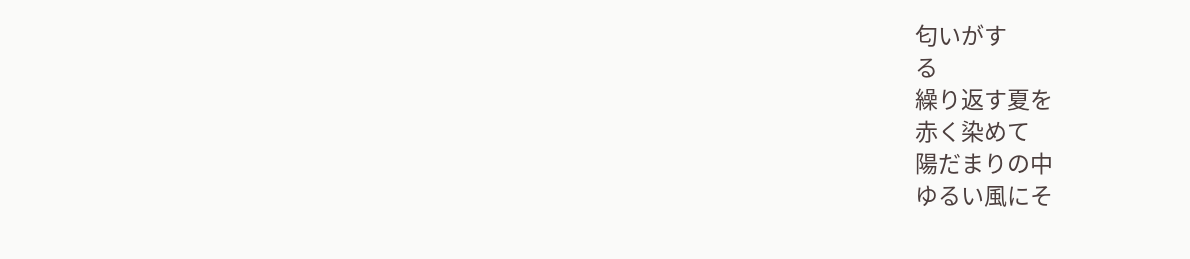匂いがす
る
繰り返す夏を
赤く染めて
陽だまりの中
ゆるい風にそ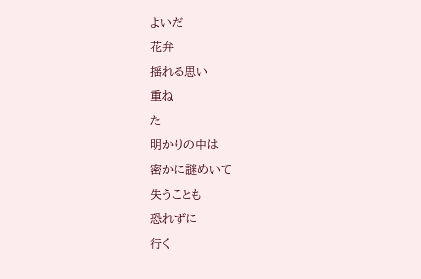よいだ
花弁
揺れる思い
重ね
た
明かりの中は
密かに謎めいて
失うことも
恐れずに
行く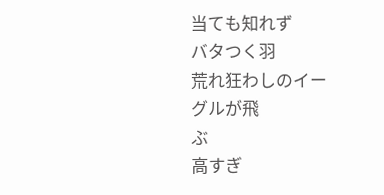当ても知れず
バタつく羽
荒れ狂わしのイー
グルが飛
ぶ
高すぎ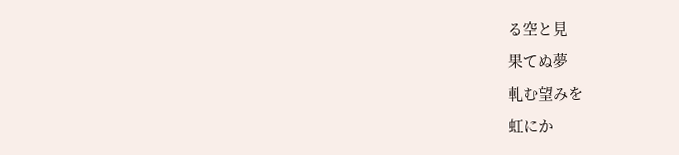る空と見
果てぬ夢
軋む望みを
虹にか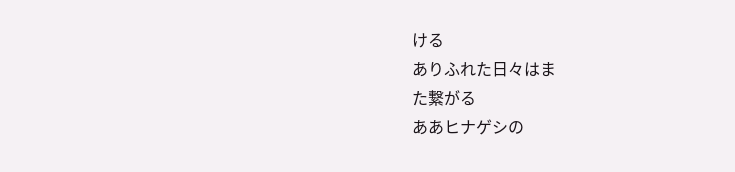ける
ありふれた日々はま
た繋がる
ああヒナゲシの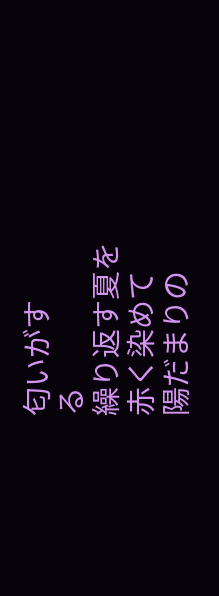匂いがす
る
繰り返す夏を
赤く染めて
陽だまりの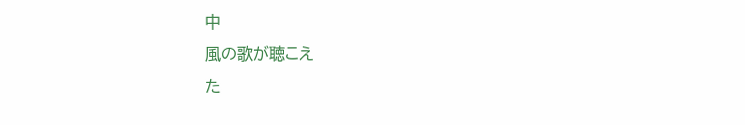中
風の歌が聴こえ
た